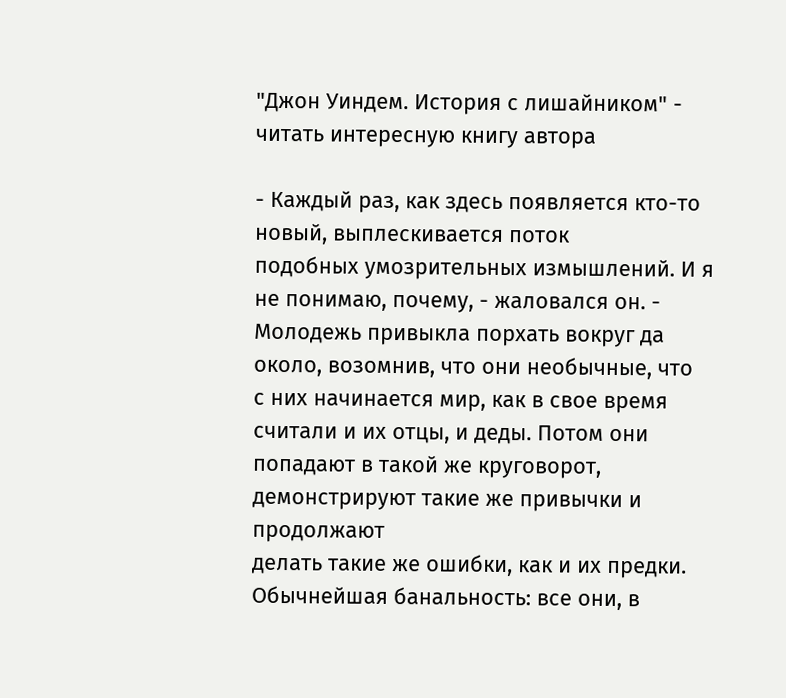"Джон Уиндем. История с лишайником" - читать интересную книгу автора

- Каждый раз, как здесь появляется кто-то новый, выплескивается поток
подобных умозрительных измышлений. И я не понимаю, почему, - жаловался он. -
Молодежь привыкла порхать вокруг да около, возомнив, что они необычные, что
с них начинается мир, как в свое время считали и их отцы, и деды. Потом они
попадают в такой же круговорот, демонстрируют такие же привычки и продолжают
делать такие же ошибки, как и их предки. Обычнейшая банальность: все они, в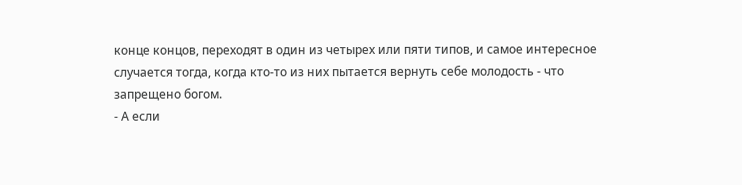конце концов, переходят в один из четырех или пяти типов, и самое интересное
случается тогда, когда кто-то из них пытается вернуть себе молодость - что
запрещено богом.
- А если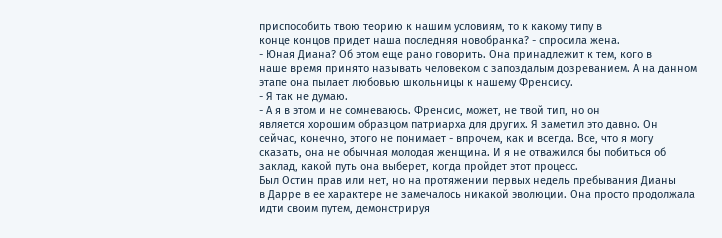приспособить твою теорию к нашим условиям, то к какому типу в
конце концов придет наша последняя новобранка? - спросила жена.
- Юная Диана? Об этом еще рано говорить. Она принадлежит к тем, кого в
наше время принято называть человеком с запоздалым дозреванием. А на данном
этапе она пылает любовью школьницы к нашему Френсису.
- Я так не думаю.
- А я в этом и не сомневаюсь. Френсис, может, не твой тип, но он
является хорошим образцом патриарха для других. Я заметил это давно. Он
сейчас, конечно, этого не понимает - впрочем, как и всегда. Все, что я могу
сказать, она не обычная молодая женщина. И я не отважился бы побиться об
заклад, какой путь она выберет, когда пройдет этот процесс.
Был Остин прав или нет, но на протяжении первых недель пребывания Дианы
в Дарре в ее характере не замечалось никакой эволюции. Она просто продолжала
идти своим путем, демонстрируя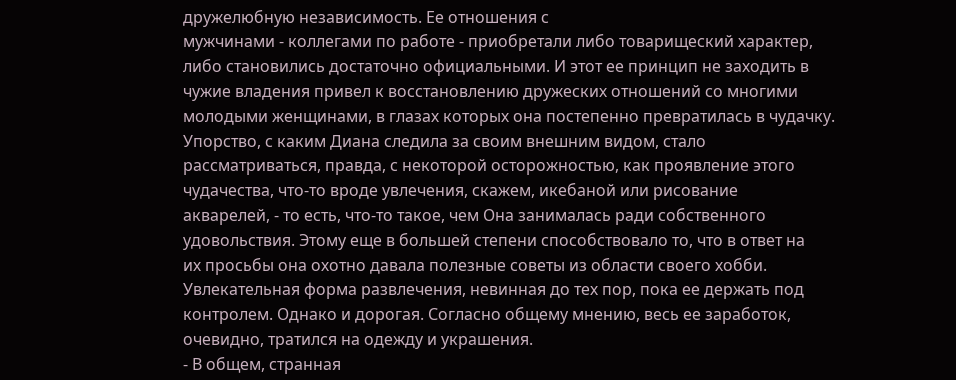дружелюбную независимость. Ее отношения с
мужчинами - коллегами по работе - приобретали либо товарищеский характер,
либо становились достаточно официальными. И этот ее принцип не заходить в
чужие владения привел к восстановлению дружеских отношений со многими
молодыми женщинами, в глазах которых она постепенно превратилась в чудачку.
Упорство, с каким Диана следила за своим внешним видом, стало
рассматриваться, правда, с некоторой осторожностью, как проявление этого
чудачества, что-то вроде увлечения, скажем, икебаной или рисование
акварелей, - то есть, что-то такое, чем Она занималась ради собственного
удовольствия. Этому еще в большей степени способствовало то, что в ответ на
их просьбы она охотно давала полезные советы из области своего хобби.
Увлекательная форма развлечения, невинная до тех пор, пока ее держать под
контролем. Однако и дорогая. Согласно общему мнению, весь ее заработок,
очевидно, тратился на одежду и украшения.
- В общем, странная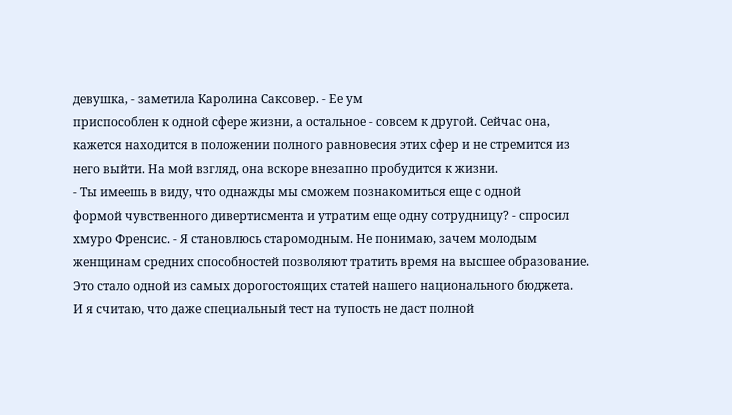девушка, - заметила Каролина Саксовер. - Ее ум
приспособлен к одной сфере жизни, а остальное - совсем к другой. Сейчас она,
кажется находится в положении полного равновесия этих сфер и не стремится из
него выйти. На мой взгляд, она вскоре внезапно пробудится к жизни.
- Ты имеешь в виду, что однажды мы сможем познакомиться еще с одной
формой чувственного дивертисмента и утратим еще одну сотрудницу? - спросил
хмуро Френсис. - Я становлюсь старомодным. Не понимаю, зачем молодым
женщинам средних способностей позволяют тратить время на высшее образование.
Это стало одной из самых дорогостоящих статей нашего национального бюджета.
И я считаю, что даже специальный тест на тупость не даст полной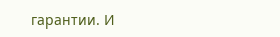гарантии. И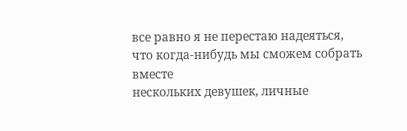все равно я не перестаю надеяться, что когда-нибудь мы сможем собрать вместе
нескольких девушек, личные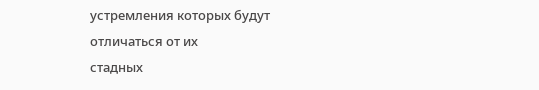устремления которых будут отличаться от их
стадных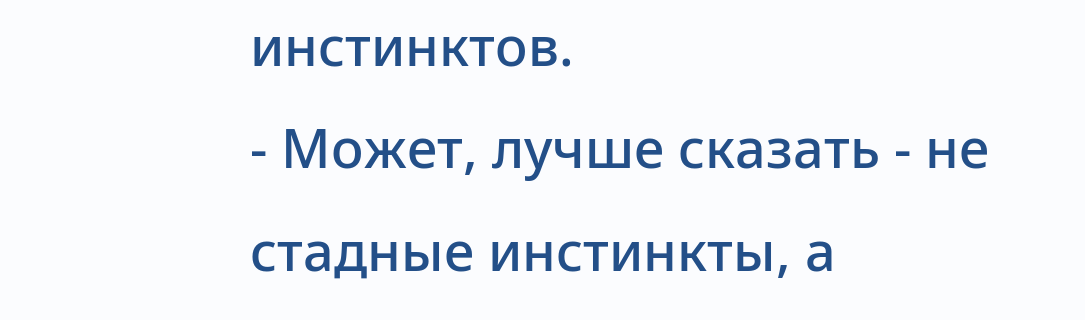инстинктов.
- Может, лучше сказать - не стадные инстинкты, а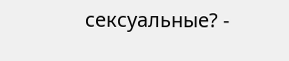сексуальные? -